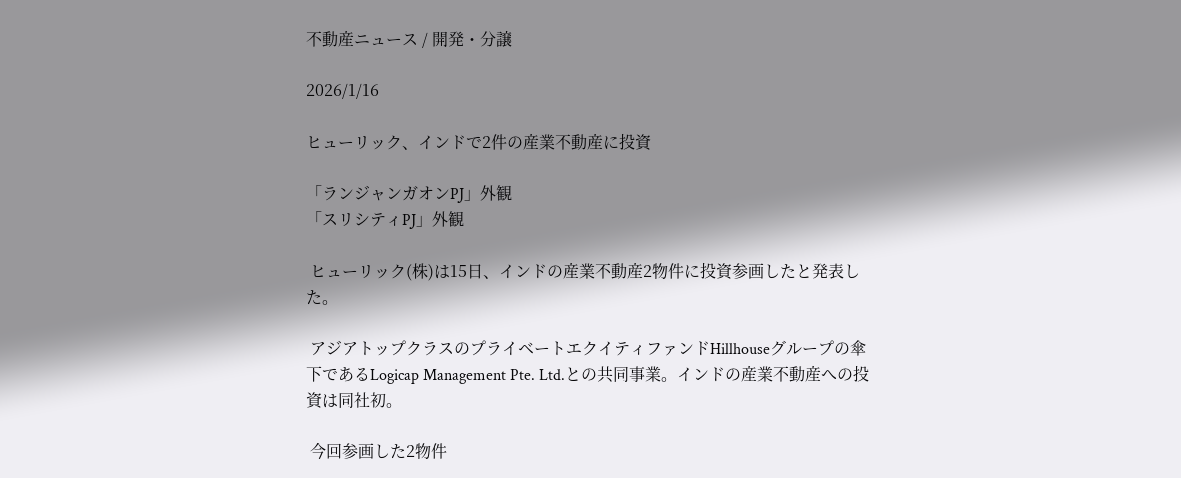不動産ニュース / 開発・分譲

2026/1/16

ヒューリック、インドで2件の産業不動産に投資

「ランジャンガオンPJ」外観
「スリシティPJ」外観

 ヒューリック(株)は15日、インドの産業不動産2物件に投資参画したと発表した。

 アジアトップクラスのプライベートエクイティファンドHillhouseグループの傘下であるLogicap Management Pte. Ltd.との共同事業。インドの産業不動産への投資は同社初。

 今回参画した2物件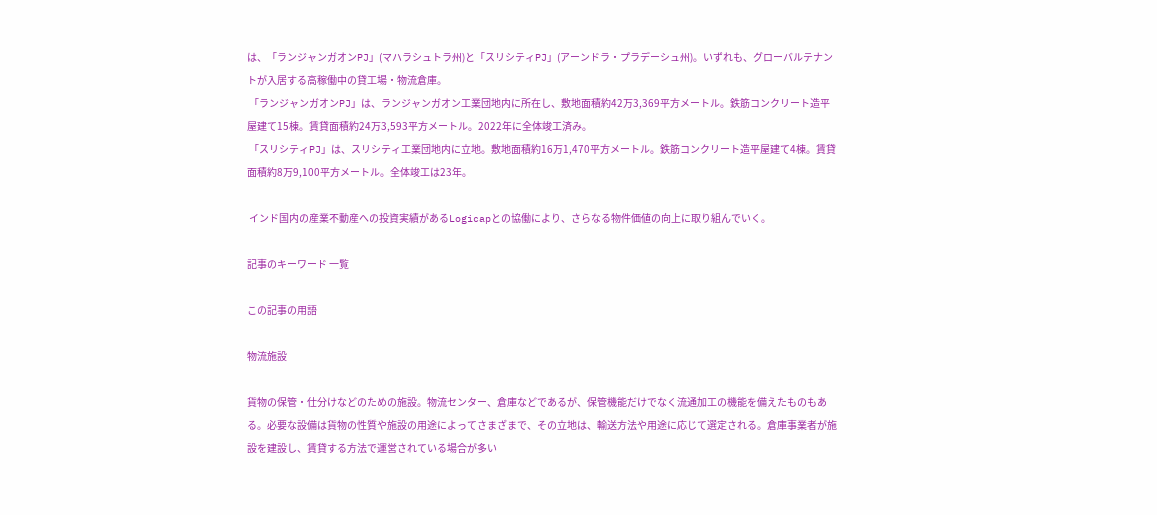は、「ランジャンガオンPJ」(マハラシュトラ州)と「スリシティPJ」(アーンドラ・プラデーシュ州)。いずれも、グローバルテナントが入居する高稼働中の貸工場・物流倉庫。
 「ランジャンガオンPJ」は、ランジャンガオン工業団地内に所在し、敷地面積約42万3,369平方メートル。鉄筋コンクリート造平屋建て15棟。賃貸面積約24万3,593平方メートル。2022年に全体竣工済み。
 「スリシティPJ」は、スリシティ工業団地内に立地。敷地面積約16万1,470平方メートル。鉄筋コンクリート造平屋建て4棟。賃貸面積約8万9,100平方メートル。全体竣工は23年。

 インド国内の産業不動産への投資実績があるLogicapとの協働により、さらなる物件価値の向上に取り組んでいく。

記事のキーワード 一覧

この記事の用語

物流施設

貨物の保管・仕分けなどのための施設。物流センター、倉庫などであるが、保管機能だけでなく流通加工の機能を備えたものもある。必要な設備は貨物の性質や施設の用途によってさまざまで、その立地は、輸送方法や用途に応じて選定される。倉庫事業者が施設を建設し、賃貸する方法で運営されている場合が多い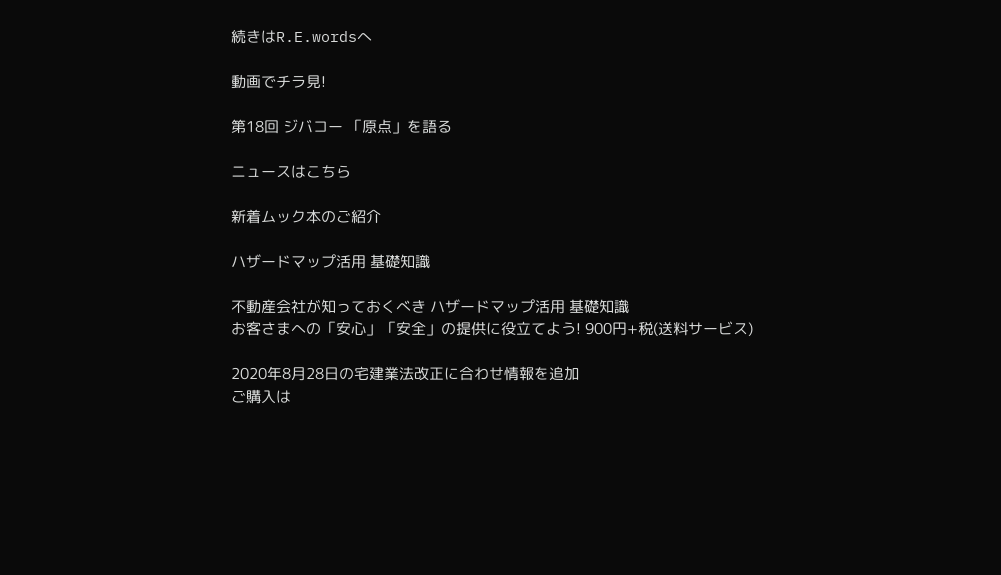続きはR.E.wordsへ

動画でチラ見!

第18回 ジバコー 「原点」を語る

ニュースはこちら

新着ムック本のご紹介

ハザードマップ活用 基礎知識

不動産会社が知っておくべき ハザードマップ活用 基礎知識
お客さまへの「安心」「安全」の提供に役立てよう! 900円+税(送料サービス)

2020年8月28日の宅建業法改正に合わせ情報を追加
ご購入は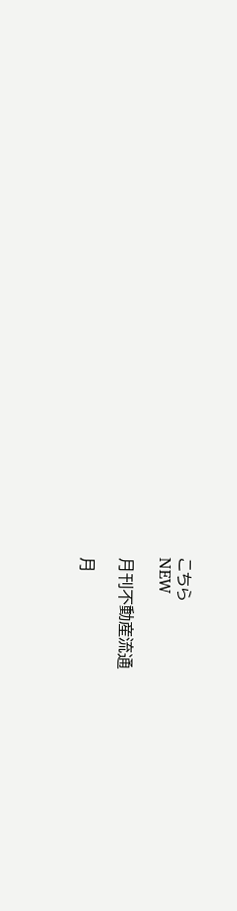こちら
NEW

月刊不動産流通

月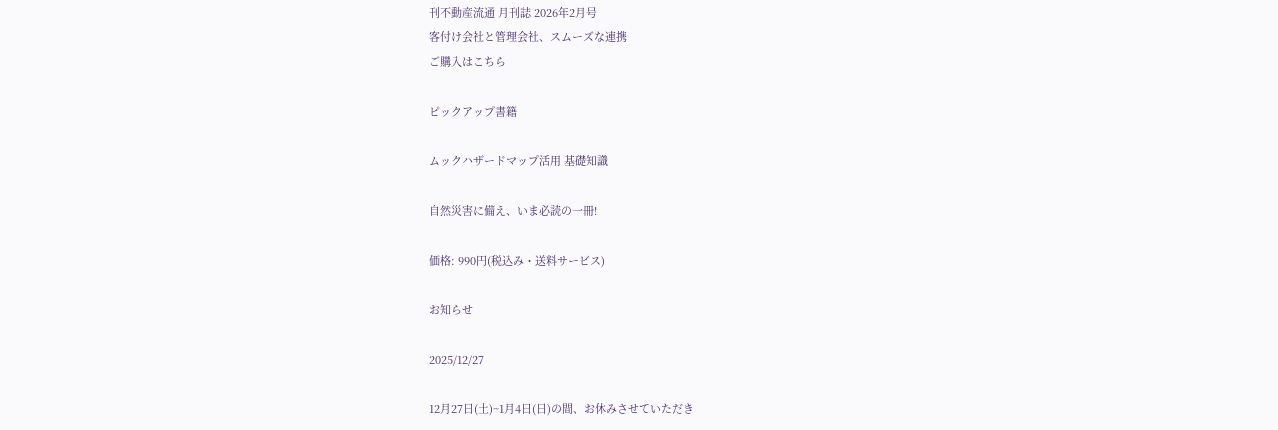刊不動産流通 月刊誌 2026年2月号
客付け会社と管理会社、スムーズな連携
ご購入はこちら

ピックアップ書籍

ムックハザードマップ活用 基礎知識

自然災害に備え、いま必読の一冊!

価格: 990円(税込み・送料サービス)

お知らせ

2025/12/27

12月27日(土)~1月4日(日)の間、お休みさせていただき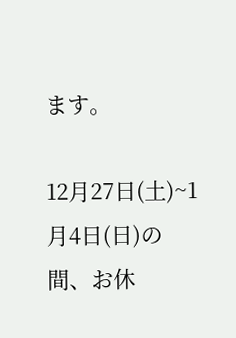ます。

12月27日(土)~1月4日(日)の間、お休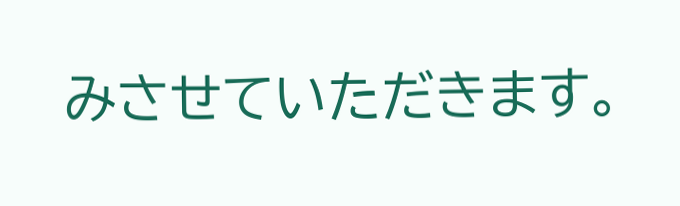みさせていただきます。